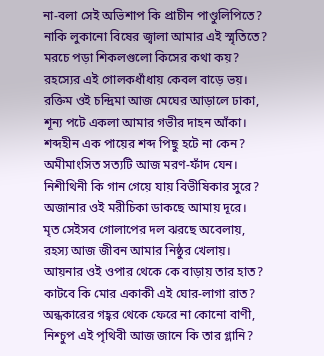না-বলা সেই অভিশাপ কি প্রাচীন পাণ্ডুলিপিতে?
নাকি লুকানো বিষের জ্বালা আমার এই স্মৃতিতে?
মরচে পড়া শিকলগুলো কিসের কথা কয়?
রহস্যের এই গোলকধাঁধায় কেবল বাড়ে ভয়।
রক্তিম ওই চন্দ্রিমা আজ মেঘের আড়ালে ঢাকা,
শূন্য পটে একলা আমার গভীর দাহন আঁকা।
শব্দহীন এক পায়ের শব্দ পিছু হটে না কেন?
অমীমাংসিত সত্যটি আজ মরণ-ফাঁদ যেন।
নিশীথিনী কি গান গেয়ে যায় বিভীষিকার সুরে?
অজানার ওই মরীচিকা ডাকছে আমায় দূরে।
মৃত সেইসব গোলাপের দল ঝরছে অবেলায়,
রহস্য আজ জীবন আমার নিষ্ঠুর খেলায়।
আয়নার ওই ওপার থেকে কে বাড়ায় তার হাত?
কাটবে কি মোর একাকী এই ঘোর-লাগা রাত?
অন্ধকারের গহ্বর থেকে ফেরে না কোনো বাণী,
নিশ্চুপ এই পৃথিবী আজ জানে কি তার গ্লানি?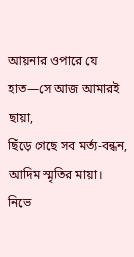আয়নার ওপারে যে হাত—সে আজ আমারই ছায়া,
ছিঁড়ে গেছে সব মর্ত্য-বন্ধন, আদিম স্মৃতির মায়া।
নিভে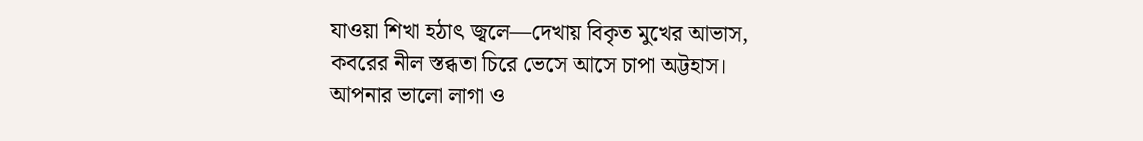যাওয়া শিখা হঠাৎ জ্বলে—দেখায় বিকৃত মুখের আভাস,
কবরের নীল স্তব্ধতা চিরে ভেসে আসে চাপা অট্টহাস।
আপনার ভালো লাগা ও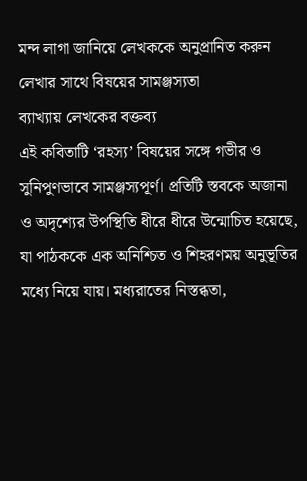মন্দ লাগা জানিয়ে লেখককে অনুপ্রানিত করুন
লেখার সাথে বিষয়ের সামঞ্জস্যতা
ব্যাখ্যায় লেখকের বক্তব্য
এই কবিতাটি ‘রহস্য’ বিষয়ের সঙ্গে গভীর ও সুনিপুণভাবে সামঞ্জস্যপূর্ণ। প্রতিটি স্তবকে অজানা ও অদৃশ্যের উপস্থিতি ধীরে ধীরে উন্মোচিত হয়েছে, যা পাঠককে এক অনিশ্চিত ও শিহরণময় অনুভূতির মধ্যে নিয়ে যায়। মধ্যরাতের নিস্তব্ধতা,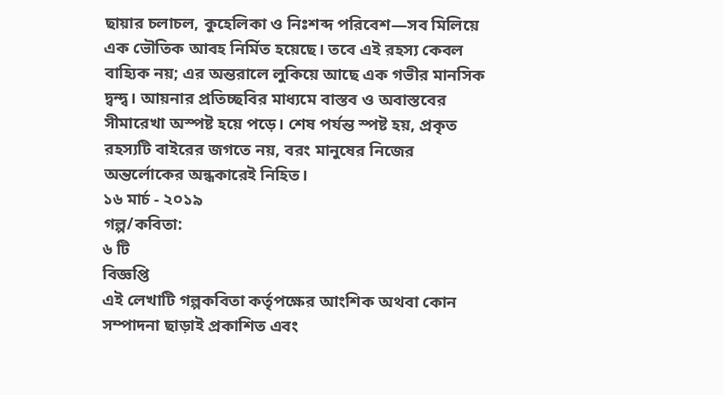ছায়ার চলাচল, কুহেলিকা ও নিঃশব্দ পরিবেশ—সব মিলিয়ে এক ভৌতিক আবহ নির্মিত হয়েছে। তবে এই রহস্য কেবল বাহ্যিক নয়; এর অন্তরালে লুকিয়ে আছে এক গভীর মানসিক দ্বন্দ্ব। আয়নার প্রতিচ্ছবির মাধ্যমে বাস্তব ও অবাস্তবের সীমারেখা অস্পষ্ট হয়ে পড়ে। শেষ পর্যন্ত স্পষ্ট হয়, প্রকৃত রহস্যটি বাইরের জগতে নয়, বরং মানুষের নিজের অন্তর্লোকের অন্ধকারেই নিহিত।
১৬ মার্চ - ২০১৯
গল্প/কবিতা:
৬ টি
বিজ্ঞপ্তি
এই লেখাটি গল্পকবিতা কর্তৃপক্ষের আংশিক অথবা কোন সম্পাদনা ছাড়াই প্রকাশিত এবং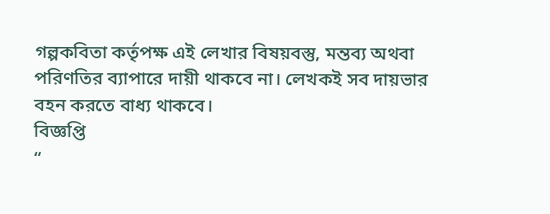গল্পকবিতা কর্তৃপক্ষ এই লেখার বিষয়বস্তু, মন্তব্য অথবা পরিণতির ব্যাপারে দায়ী থাকবে না। লেখকই সব দায়ভার বহন করতে বাধ্য থাকবে।
বিজ্ঞপ্তি
“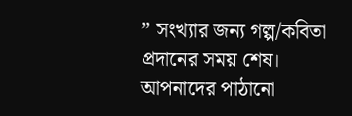” সংখ্যার জন্য গল্প/কবিতা প্রদানের সময় শেষ। আপনাদের পাঠানো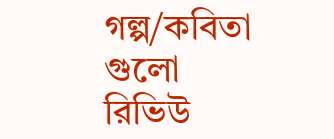গল্প/কবিতা গুলো রিভিউ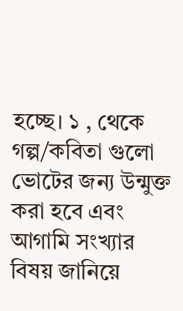হচ্ছে। ১ , থেকে গল্প/কবিতা গুলো ভোটের জন্য উন্মুক্ত করা হবে এবং আগামি সংখ্যার বিষয় জানিয়ে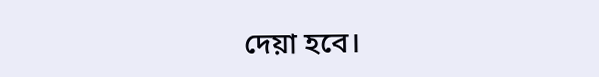দেয়া হবে।